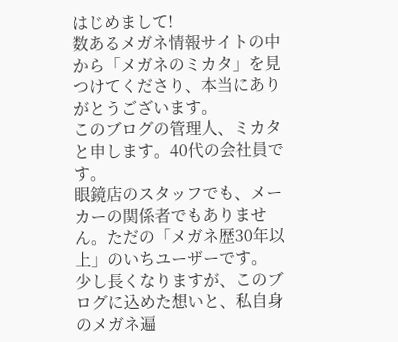はじめまして!
数あるメガネ情報サイトの中から「メガネのミカタ」を見つけてくださり、本当にありがとうございます。
このブログの管理人、ミカタと申します。40代の会社員です。
眼鏡店のスタッフでも、メーカーの関係者でもありません。ただの「メガネ歴30年以上」のいちユーザーです。
少し長くなりますが、このブログに込めた想いと、私自身のメガネ遍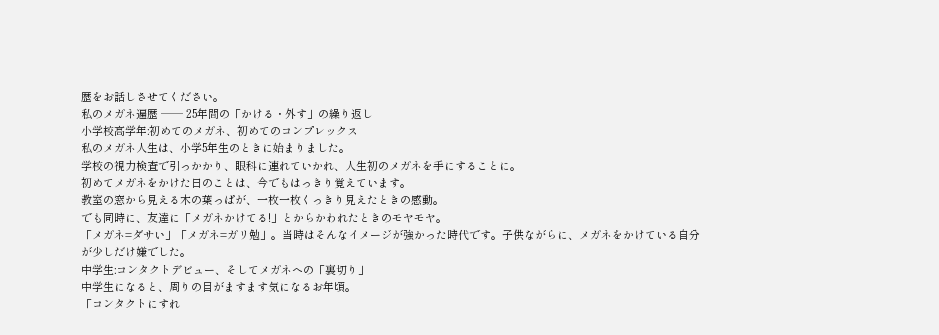歴をお話しさせてください。
私のメガネ遍歴 ── 25年間の「かける・外す」の繰り返し
小学校高学年:初めてのメガネ、初めてのコンプレックス
私のメガネ人生は、小学5年生のときに始まりました。
学校の視力検査で引っかかり、眼科に連れていかれ、人生初のメガネを手にすることに。
初めてメガネをかけた日のことは、今でもはっきり覚えています。
教室の窓から見える木の葉っぱが、一枚一枚くっきり見えたときの感動。
でも同時に、友達に「メガネかけてる!」とからかわれたときのモヤモヤ。
「メガネ=ダサい」「メガネ=ガリ勉」。当時はそんなイメージが強かった時代です。子供ながらに、メガネをかけている自分が少しだけ嫌でした。
中学生:コンタクトデビュー、そしてメガネへの「裏切り」
中学生になると、周りの目がますます気になるお年頃。
「コンタクトにすれ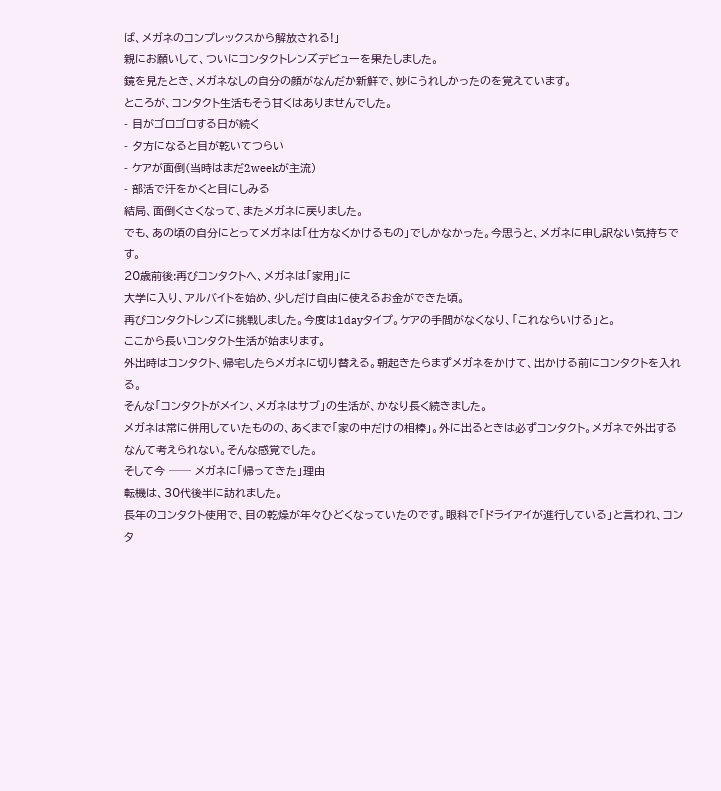ば、メガネのコンプレックスから解放される!」
親にお願いして、ついにコンタクトレンズデビューを果たしました。
鏡を見たとき、メガネなしの自分の顔がなんだか新鮮で、妙にうれしかったのを覚えています。
ところが、コンタクト生活もそう甘くはありませんでした。
- 目がゴロゴロする日が続く
- 夕方になると目が乾いてつらい
- ケアが面倒(当時はまだ2weekが主流)
- 部活で汗をかくと目にしみる
結局、面倒くさくなって、またメガネに戻りました。
でも、あの頃の自分にとってメガネは「仕方なくかけるもの」でしかなかった。今思うと、メガネに申し訳ない気持ちです。
20歳前後:再びコンタクトへ、メガネは「家用」に
大学に入り、アルバイトを始め、少しだけ自由に使えるお金ができた頃。
再びコンタクトレンズに挑戦しました。今度は1dayタイプ。ケアの手間がなくなり、「これならいける」と。
ここから長いコンタクト生活が始まります。
外出時はコンタクト、帰宅したらメガネに切り替える。朝起きたらまずメガネをかけて、出かける前にコンタクトを入れる。
そんな「コンタクトがメイン、メガネはサブ」の生活が、かなり長く続きました。
メガネは常に併用していたものの、あくまで「家の中だけの相棒」。外に出るときは必ずコンタクト。メガネで外出するなんて考えられない。そんな感覚でした。
そして今 ── メガネに「帰ってきた」理由
転機は、30代後半に訪れました。
長年のコンタクト使用で、目の乾燥が年々ひどくなっていたのです。眼科で「ドライアイが進行している」と言われ、コンタ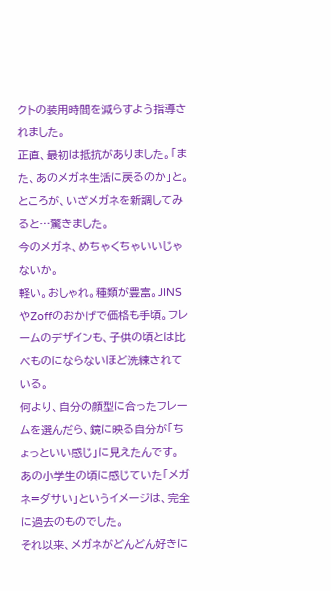クトの装用時間を減らすよう指導されました。
正直、最初は抵抗がありました。「また、あのメガネ生活に戻るのか」と。
ところが、いざメガネを新調してみると…驚きました。
今のメガネ、めちゃくちゃいいじゃないか。
軽い。おしゃれ。種類が豊富。JINSやZoffのおかげで価格も手頃。フレームのデザインも、子供の頃とは比べものにならないほど洗練されている。
何より、自分の顔型に合ったフレームを選んだら、鏡に映る自分が「ちょっといい感じ」に見えたんです。
あの小学生の頃に感じていた「メガネ=ダサい」というイメージは、完全に過去のものでした。
それ以来、メガネがどんどん好きに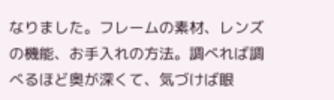なりました。フレームの素材、レンズの機能、お手入れの方法。調べれば調べるほど奥が深くて、気づけば眼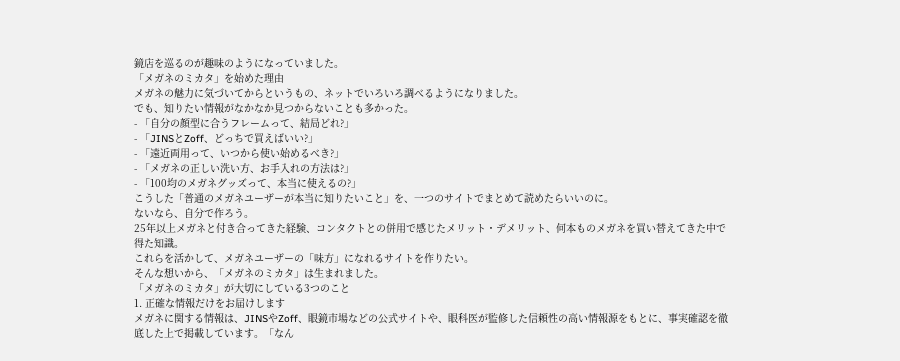鏡店を巡るのが趣味のようになっていました。
「メガネのミカタ」を始めた理由
メガネの魅力に気づいてからというもの、ネットでいろいろ調べるようになりました。
でも、知りたい情報がなかなか見つからないことも多かった。
- 「自分の顔型に合うフレームって、結局どれ?」
- 「JINSとZoff、どっちで買えばいい?」
- 「遠近両用って、いつから使い始めるべき?」
- 「メガネの正しい洗い方、お手入れの方法は?」
- 「100均のメガネグッズって、本当に使えるの?」
こうした「普通のメガネユーザーが本当に知りたいこと」を、一つのサイトでまとめて読めたらいいのに。
ないなら、自分で作ろう。
25年以上メガネと付き合ってきた経験、コンタクトとの併用で感じたメリット・デメリット、何本ものメガネを買い替えてきた中で得た知識。
これらを活かして、メガネユーザーの「味方」になれるサイトを作りたい。
そんな想いから、「メガネのミカタ」は生まれました。
「メガネのミカタ」が大切にしている3つのこと
1. 正確な情報だけをお届けします
メガネに関する情報は、JINSやZoff、眼鏡市場などの公式サイトや、眼科医が監修した信頼性の高い情報源をもとに、事実確認を徹底した上で掲載しています。「なん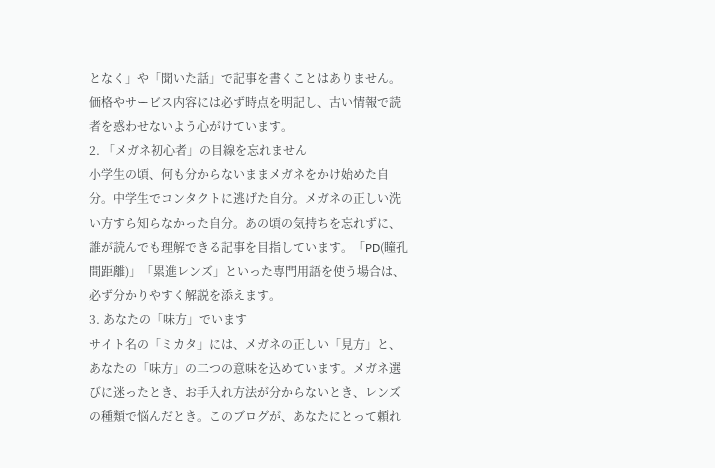となく」や「聞いた話」で記事を書くことはありません。価格やサービス内容には必ず時点を明記し、古い情報で読者を惑わせないよう心がけています。
2. 「メガネ初心者」の目線を忘れません
小学生の頃、何も分からないままメガネをかけ始めた自分。中学生でコンタクトに逃げた自分。メガネの正しい洗い方すら知らなかった自分。あの頃の気持ちを忘れずに、誰が読んでも理解できる記事を目指しています。「PD(瞳孔間距離)」「累進レンズ」といった専門用語を使う場合は、必ず分かりやすく解説を添えます。
3. あなたの「味方」でいます
サイト名の「ミカタ」には、メガネの正しい「見方」と、あなたの「味方」の二つの意味を込めています。メガネ選びに迷ったとき、お手入れ方法が分からないとき、レンズの種類で悩んだとき。このブログが、あなたにとって頼れ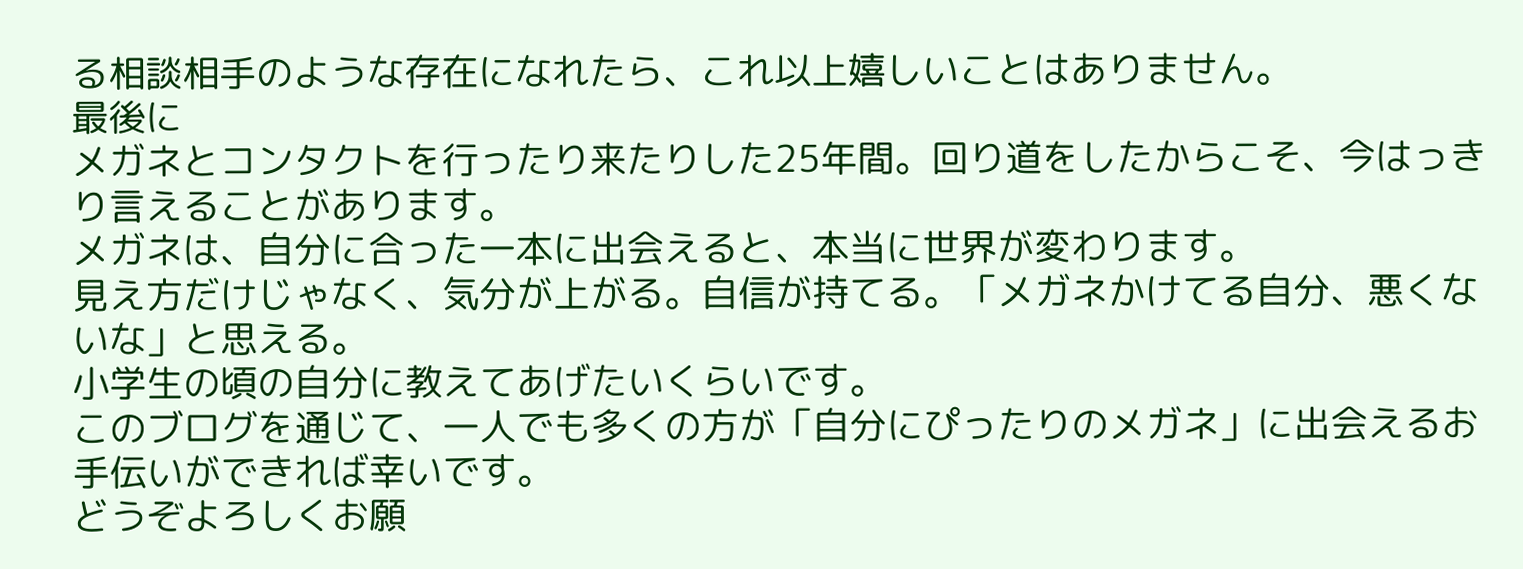る相談相手のような存在になれたら、これ以上嬉しいことはありません。
最後に
メガネとコンタクトを行ったり来たりした25年間。回り道をしたからこそ、今はっきり言えることがあります。
メガネは、自分に合った一本に出会えると、本当に世界が変わります。
見え方だけじゃなく、気分が上がる。自信が持てる。「メガネかけてる自分、悪くないな」と思える。
小学生の頃の自分に教えてあげたいくらいです。
このブログを通じて、一人でも多くの方が「自分にぴったりのメガネ」に出会えるお手伝いができれば幸いです。
どうぞよろしくお願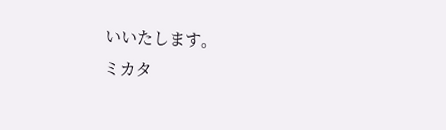いいたします。
ミカタ